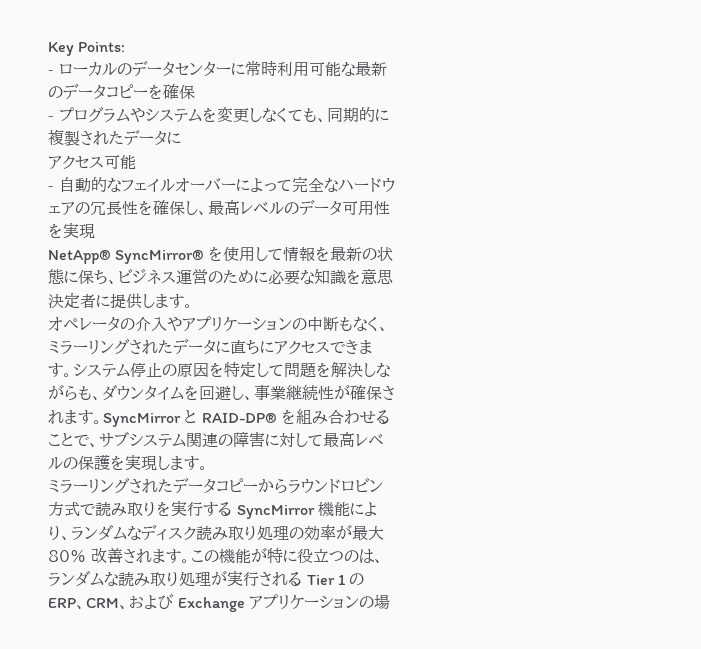Key Points:
- ローカルのデータセンターに常時利用可能な最新のデータコピーを確保
- プログラムやシステムを変更しなくても、同期的に複製されたデータに
アクセス可能
- 自動的なフェイルオーバーによって完全なハードウェアの冗長性を確保し、最高レベルのデータ可用性を実現
NetApp® SyncMirror® を使用して情報を最新の状態に保ち、ビジネス運営のために必要な知識を意思決定者に提供します。
オペレータの介入やアプリケーションの中断もなく、ミラーリングされたデータに直ちにアクセスできます。システム停止の原因を特定して問題を解決しながらも、ダウンタイムを回避し、事業継続性が確保されます。SyncMirror と RAID-DP® を組み合わせることで、サブシステム関連の障害に対して最高レベルの保護を実現します。
ミラーリングされたデータコピーからラウンドロビン方式で読み取りを実行する SyncMirror 機能により、ランダムなディスク読み取り処理の効率が最大 80% 改善されます。この機能が特に役立つのは、ランダムな読み取り処理が実行される Tier 1 の ERP、CRM、および Exchange アプリケーションの場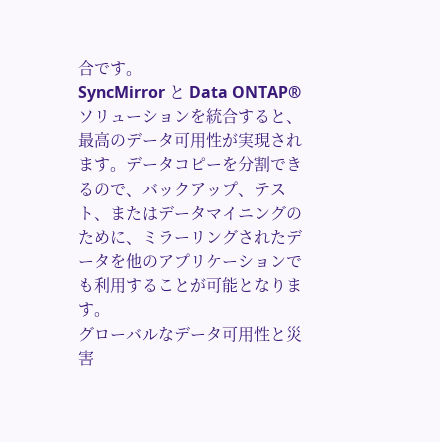合です。
SyncMirror と Data ONTAP® ソリューションを統合すると、最高のデータ可用性が実現されます。データコピーを分割できるので、バックアップ、テスト、またはデータマイニングのために、ミラーリングされたデータを他のアプリケーションでも利用することが可能となります。
グローバルなデータ可用性と災害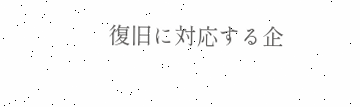復旧に対応する企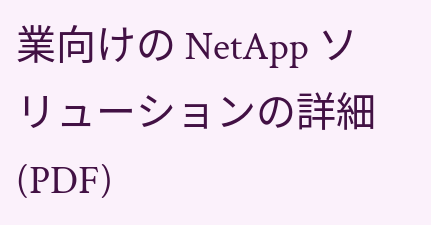業向けの NetApp ソリューションの詳細 (PDF)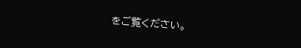をご覧ください。